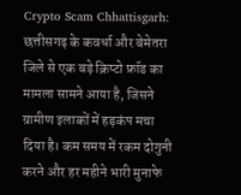Crypto Scam Chhattisgarh: छत्तीसगढ़ के कवर्धा और बेमेतरा जिले से एक बड़े क्रिप्टो फ्रॉड का मामला सामने आया है, जिसने ग्रामीण इलाकों में हड़कंप मचा दिया है। कम समय में रकम दोगुनी करने और हर महीने भारी मुनाफे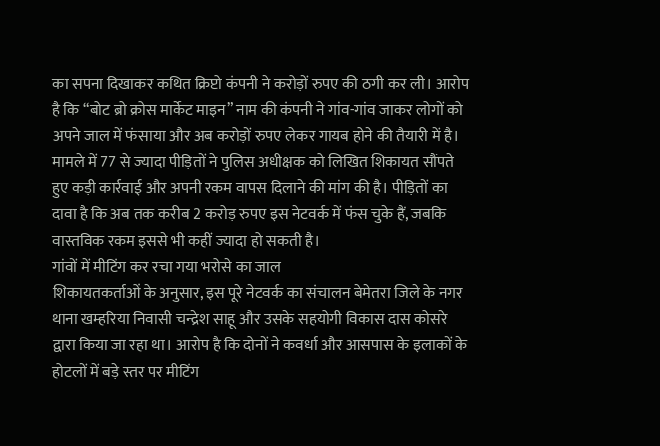का सपना दिखाकर कथित क्रिप्टो कंपनी ने करोड़ों रुपए की ठगी कर ली। आरोप है कि “बोट ब्रो क्रोस मार्केट माइन” नाम की कंपनी ने गांव-गांव जाकर लोगों को अपने जाल में फंसाया और अब करोड़ों रुपए लेकर गायब होने की तैयारी में है।
मामले में 77 से ज्यादा पीड़ितों ने पुलिस अधीक्षक को लिखित शिकायत सौंपते हुए कड़ी कार्रवाई और अपनी रकम वापस दिलाने की मांग की है। पीड़ितों का दावा है कि अब तक करीब 2 करोड़ रुपए इस नेटवर्क में फंस चुके हैं, जबकि वास्तविक रकम इससे भी कहीं ज्यादा हो सकती है।
गांवों में मीटिंग कर रचा गया भरोसे का जाल
शिकायतकर्ताओं के अनुसार, इस पूरे नेटवर्क का संचालन बेमेतरा जिले के नगर थाना खम्हरिया निवासी चन्द्रेश साहू और उसके सहयोगी विकास दास कोसरे द्वारा किया जा रहा था। आरोप है कि दोनों ने कवर्धा और आसपास के इलाकों के होटलों में बड़े स्तर पर मीटिंग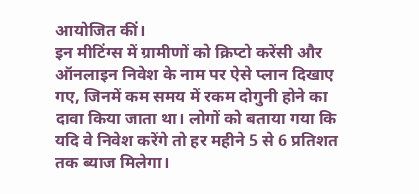आयोजित कीं।
इन मीटिंग्स में ग्रामीणों को क्रिप्टो करेंसी और ऑनलाइन निवेश के नाम पर ऐसे प्लान दिखाए गए, जिनमें कम समय में रकम दोगुनी होने का दावा किया जाता था। लोगों को बताया गया कि यदि वे निवेश करेंगे तो हर महीने 5 से 6 प्रतिशत तक ब्याज मिलेगा।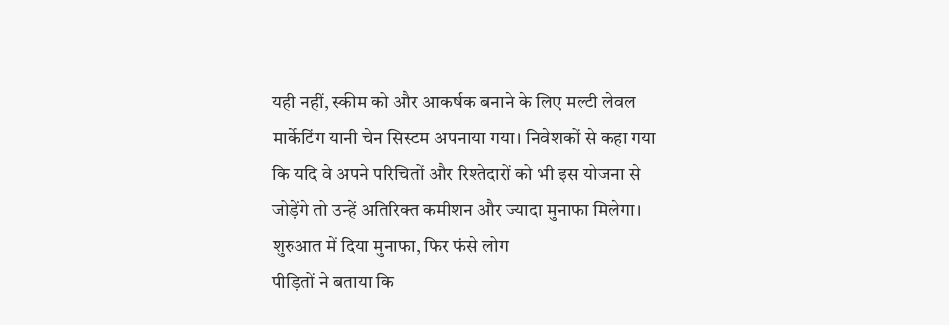यही नहीं, स्कीम को और आकर्षक बनाने के लिए मल्टी लेवल मार्केटिंग यानी चेन सिस्टम अपनाया गया। निवेशकों से कहा गया कि यदि वे अपने परिचितों और रिश्तेदारों को भी इस योजना से जोड़ेंगे तो उन्हें अतिरिक्त कमीशन और ज्यादा मुनाफा मिलेगा।
शुरुआत में दिया मुनाफा, फिर फंसे लोग
पीड़ितों ने बताया कि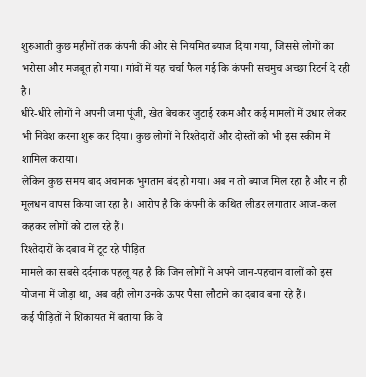शुरुआती कुछ महीनों तक कंपनी की ओर से नियमित ब्याज दिया गया, जिससे लोगों का भरोसा और मजबूत हो गया। गांवों में यह चर्चा फैल गई कि कंपनी सचमुच अच्छा रिटर्न दे रही है।
धीरे-धीरे लोगों ने अपनी जमा पूंजी, खेत बेचकर जुटाई रकम और कई मामलों में उधार लेकर भी निवेश करना शुरू कर दिया। कुछ लोगों ने रिश्तेदारों और दोस्तों को भी इस स्कीम में शामिल कराया।
लेकिन कुछ समय बाद अचानक भुगतान बंद हो गया। अब न तो ब्याज मिल रहा है और न ही मूलधन वापस किया जा रहा है। आरोप है कि कंपनी के कथित लीडर लगातार आज-कल कहकर लोगों को टाल रहे हैं।
रिश्तेदारों के दबाव में टूट रहे पीड़ित
मामले का सबसे दर्दनाक पहलू यह है कि जिन लोगों ने अपने जान-पहचान वालों को इस योजना में जोड़ा था, अब वही लोग उनके ऊपर पैसा लौटाने का दबाव बना रहे हैं।
कई पीड़ितों ने शिकायत में बताया कि वे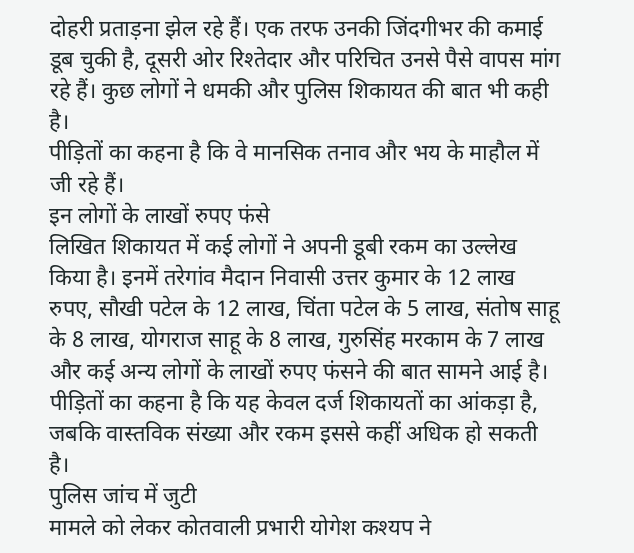दोहरी प्रताड़ना झेल रहे हैं। एक तरफ उनकी जिंदगीभर की कमाई डूब चुकी है, दूसरी ओर रिश्तेदार और परिचित उनसे पैसे वापस मांग रहे हैं। कुछ लोगों ने धमकी और पुलिस शिकायत की बात भी कही है।
पीड़ितों का कहना है कि वे मानसिक तनाव और भय के माहौल में जी रहे हैं।
इन लोगों के लाखों रुपए फंसे
लिखित शिकायत में कई लोगों ने अपनी डूबी रकम का उल्लेख किया है। इनमें तरेगांव मैदान निवासी उत्तर कुमार के 12 लाख रुपए, सौखी पटेल के 12 लाख, चिंता पटेल के 5 लाख, संतोष साहू के 8 लाख, योगराज साहू के 8 लाख, गुरुसिंह मरकाम के 7 लाख और कई अन्य लोगों के लाखों रुपए फंसने की बात सामने आई है।
पीड़ितों का कहना है कि यह केवल दर्ज शिकायतों का आंकड़ा है, जबकि वास्तविक संख्या और रकम इससे कहीं अधिक हो सकती है।
पुलिस जांच में जुटी
मामले को लेकर कोतवाली प्रभारी योगेश कश्यप ने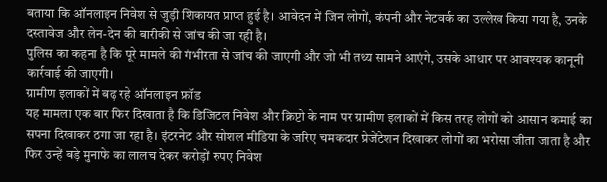बताया कि ऑनलाइन निवेश से जुड़ी शिकायत प्राप्त हुई है। आवेदन में जिन लोगों, कंपनी और नेटवर्क का उल्लेख किया गया है, उनके दस्तावेज और लेन-देन की बारीकी से जांच की जा रही है।
पुलिस का कहना है कि पूरे मामले की गंभीरता से जांच की जाएगी और जो भी तथ्य सामने आएंगे, उसके आधार पर आवश्यक कानूनी कार्रवाई की जाएगी।
ग्रामीण इलाकों में बढ़ रहे ऑनलाइन फ्रॉड
यह मामला एक बार फिर दिखाता है कि डिजिटल निवेश और क्रिप्टो के नाम पर ग्रामीण इलाकों में किस तरह लोगों को आसान कमाई का सपना दिखाकर ठगा जा रहा है। इंटरनेट और सोशल मीडिया के जरिए चमकदार प्रेजेंटेशन दिखाकर लोगों का भरोसा जीता जाता है और फिर उन्हें बड़े मुनाफे का लालच देकर करोड़ों रुपए निवेश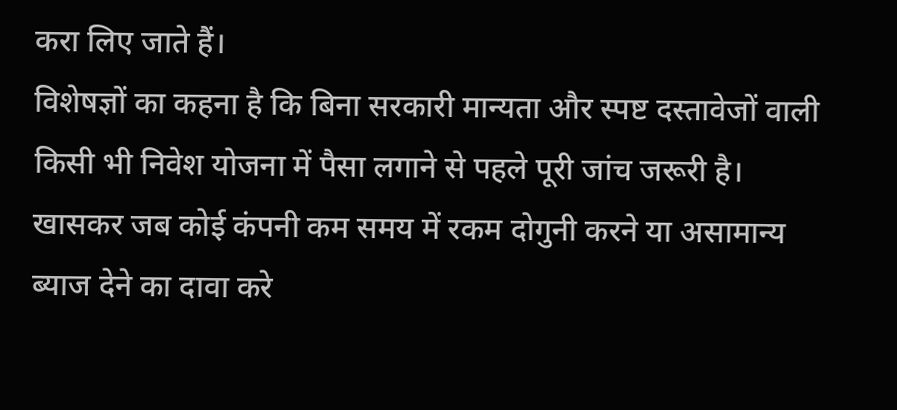करा लिए जाते हैं।
विशेषज्ञों का कहना है कि बिना सरकारी मान्यता और स्पष्ट दस्तावेजों वाली किसी भी निवेश योजना में पैसा लगाने से पहले पूरी जांच जरूरी है। खासकर जब कोई कंपनी कम समय में रकम दोगुनी करने या असामान्य ब्याज देने का दावा करे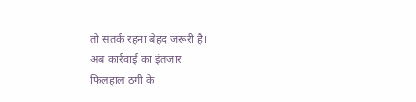तो सतर्क रहना बेहद जरूरी है।
अब कार्रवाई का इंतजार
फिलहाल ठगी के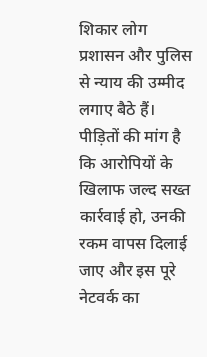शिकार लोग प्रशासन और पुलिस से न्याय की उम्मीद लगाए बैठे हैं। पीड़ितों की मांग है कि आरोपियों के खिलाफ जल्द सख्त कार्रवाई हो, उनकी रकम वापस दिलाई जाए और इस पूरे नेटवर्क का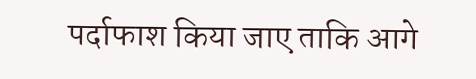पर्दाफाश किया जाए ताकि आगे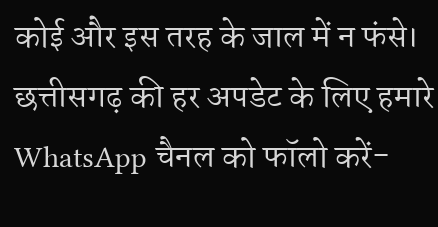कोई और इस तरह के जाल में न फंसे। छत्तीसगढ़ की हर अपडेट के लिए हमारे WhatsApp चैनल को फॉलो करें-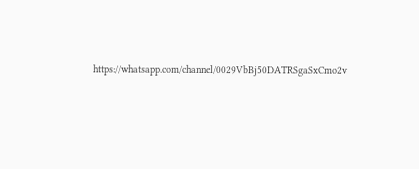https://whatsapp.com/channel/0029VbBj50DATRSgaSxCmo2v